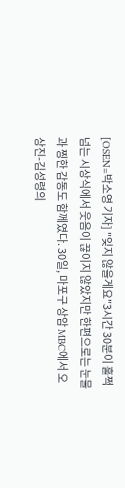[OSEN=박소영 기자] "잊지 않을게요"3시간 30분이 훌쩍 넘는 시상식에서 웃음이 끊이지 않았지만 한편으로는 눈물과 찡한 감동도 함께였다. 30일, 마포구 상암 MBC에서 오상진-김성령의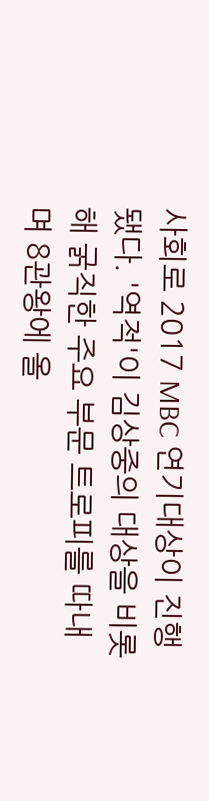사회로 2017 MBC 연기대상이 진행됐다. '역적'이 김상중의 대상을 비롯해 굵직한 주요 부문 트로피를 따내며 8관왕에 올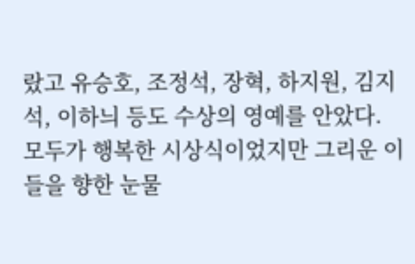랐고 유승호, 조정석, 장혁, 하지원, 김지석, 이하늬 등도 수상의 영예를 안았다. 모두가 행복한 시상식이었지만 그리운 이들을 향한 눈물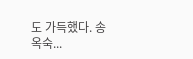도 가득했다. 송옥숙...